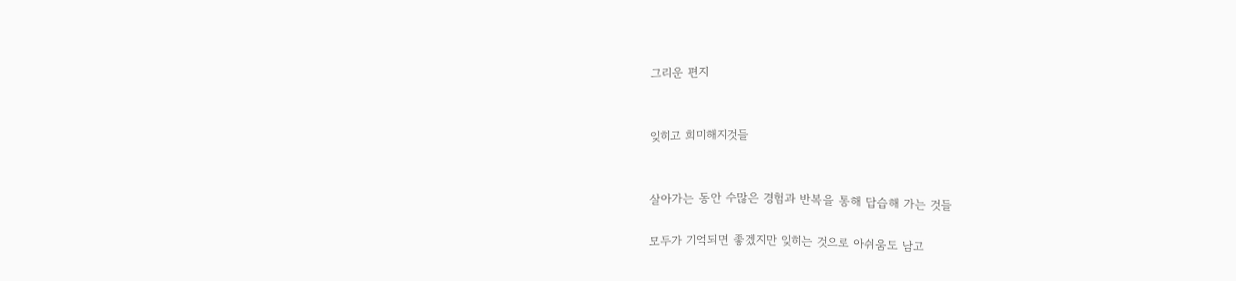그리운 편지


잊히고 희미해지것들


살아가는 동안 수많은 경험과 반복을 통해 답습해 가는 것들

모두가 기억되면 좋겠지만 잊히는 것으로 아쉬움도 남고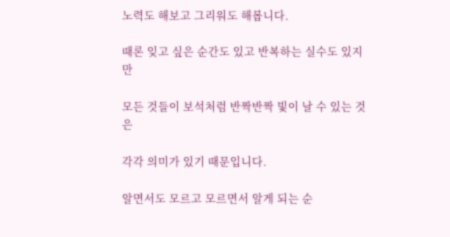노력도 해보고 그리워도 해봅니다.

때론 잊고 싶은 순간도 있고 반복하는 실수도 있지만

모든 것들이 보석처럼 반짝반짝 빛이 날 수 있는 것은

각각 의미가 있기 때문입니다.

알면서도 모르고 모르면서 알게 되는 순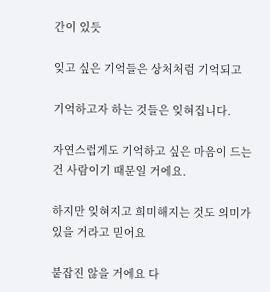간이 있듯

잊고 싶은 기억들은 상처처럼 기억되고

기억하고자 하는 것들은 잊혀집니다.

자연스럽게도 기억하고 싶은 마음이 드는 건 사람이기 때문일 거에요.

하지만 잊혀지고 희미해지는 것도 의미가 있을 거라고 믿어요

붙잡진 않을 거에요 다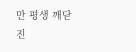만 평생 깨닫진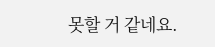못할 거 같네요.